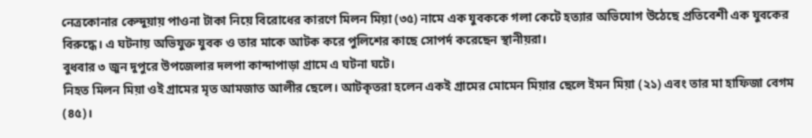নেত্রকোনার কেন্দুয়ায় পাওনা টাকা নিয়ে বিরোধের কারণে মিলন মিয়া (৩৫) নামে এক যুবককে গলা কেটে হত্যার অভিযোগ উঠেছে প্রতিবেশী এক যুবকের বিরুদ্ধে। এ ঘটনায় অভিযুক্ত যুবক ও তার মাকে আটক করে পুলিশের কাছে সোপর্দ করেছেন স্থানীয়রা।
বুধবার ৩ জুন দুপুরে উপজেলার দলপা কান্দাপাড়া গ্রামে এ ঘটনা ঘটে।
নিহত মিলন মিয়া ওই গ্রামের মৃত আমজাত আলীর ছেলে। আটকৃতরা হলেন একই গ্রামের মোমেন মিয়ার ছেলে ইমন মিয়া (২১) এবং তার মা হাফিজা বেগম (৪৫)।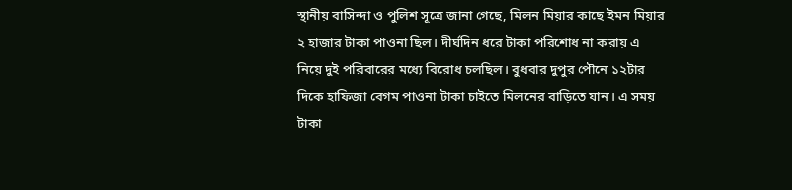স্থানীয় বাসিন্দা ও পুলিশ সূত্রে জানা গেছে, মিলন মিয়ার কাছে ইমন মিয়ার ২ হাজার টাকা পাওনা ছিল। দীর্ঘদিন ধরে টাকা পরিশোধ না করায় এ নিয়ে দুই পরিবারের মধ্যে বিরোধ চলছিল। বুধবার দুপুর পৌনে ১২টার দিকে হাফিজা বেগম পাওনা টাকা চাইতে মিলনের বাড়িতে যান। এ সময় টাকা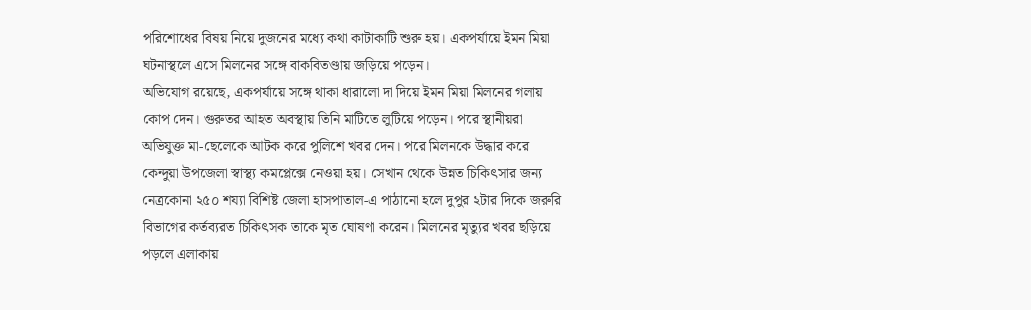পরিশোধের বিষয় নিয়ে দুজনের মধ্যে কথা কাটাকাটি শুরু হয়। একপর্যায়ে ইমন মিয়া ঘটনাস্থলে এসে মিলনের সঙ্গে বাকবিতণ্ডায় জড়িয়ে পড়েন।
অভিযোগ রয়েছে, একপর্যায়ে সঙ্গে থাকা ধারালো দা দিয়ে ইমন মিয়া মিলনের গলায় কোপ দেন। গুরুতর আহত অবস্থায় তিনি মাটিতে লুটিয়ে পড়েন। পরে স্থানীয়রা অভিযুক্ত মা-ছেলেকে আটক করে পুলিশে খবর দেন। পরে মিলনকে উদ্ধার করে কেন্দুয়া উপজেলা স্বাস্থ্য কমপ্লেক্সে নেওয়া হয়। সেখান থেকে উন্নত চিকিৎসার জন্য নেত্রকোনা ২৫০ শয্যা বিশিষ্ট জেলা হাসপাতাল-এ পাঠানো হলে দুপুর ২টার দিকে জরুরি বিভাগের কর্তব্যরত চিকিৎসক তাকে মৃত ঘোষণা করেন। মিলনের মৃত্যুর খবর ছড়িয়ে পড়লে এলাকায়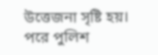উত্তেজনা সৃষ্টি হয়। পরে পুলিশ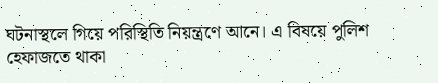ঘটনাস্থলে গিয়ে পরিস্থিতি নিয়ন্ত্রণে আনে। এ বিষয়ে পুলিশ হেফাজতে থাকা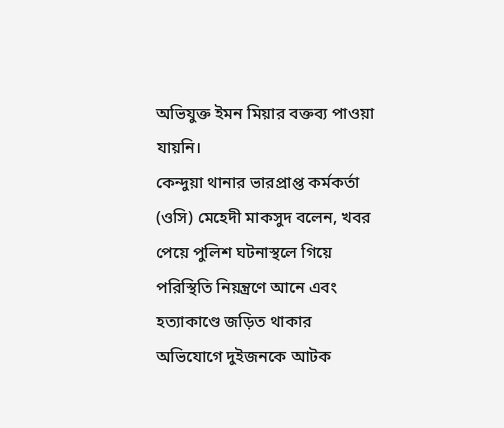অভিযুক্ত ইমন মিয়ার বক্তব্য পাওয়া যায়নি।
কেন্দুয়া থানার ভারপ্রাপ্ত কর্মকর্তা (ওসি) মেহেদী মাকসুদ বলেন, খবর পেয়ে পুলিশ ঘটনাস্থলে গিয়ে পরিস্থিতি নিয়ন্ত্রণে আনে এবং হত্যাকাণ্ডে জড়িত থাকার অভিযোগে দুইজনকে আটক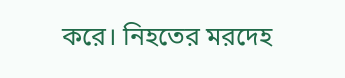করে। নিহতের মরদেহ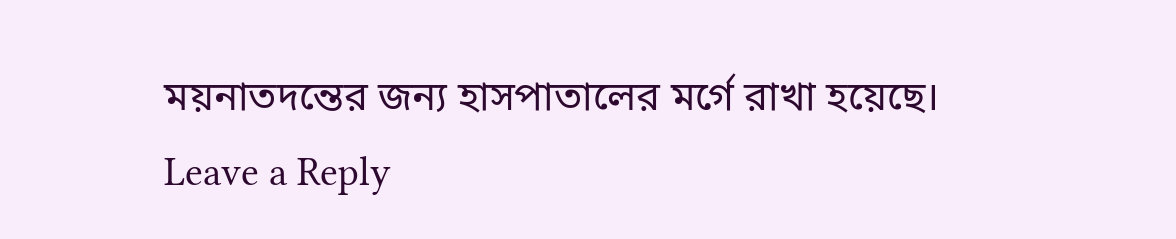ময়নাতদন্তের জন্য হাসপাতালের মর্গে রাখা হয়েছে।
Leave a Reply